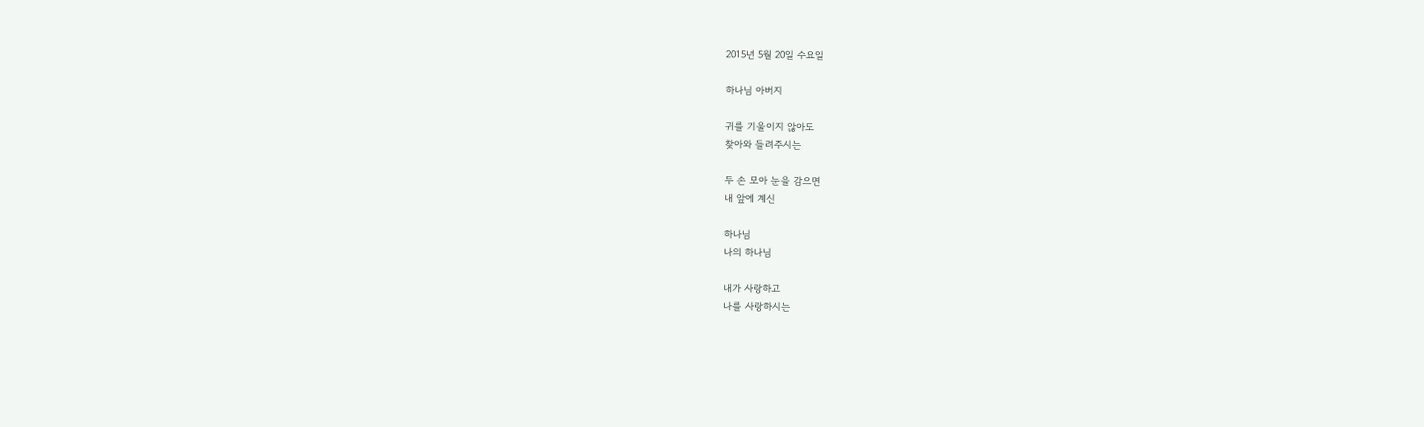2015년 5월 20일 수요일

하나님 아버지

귀를 기울이지 않아도
찾아와 들려주시는

두 손 모아 눈을 감으면
내 앞에 계신

하나님
나의 하나님

내가 사랑하고
나를 사랑하시는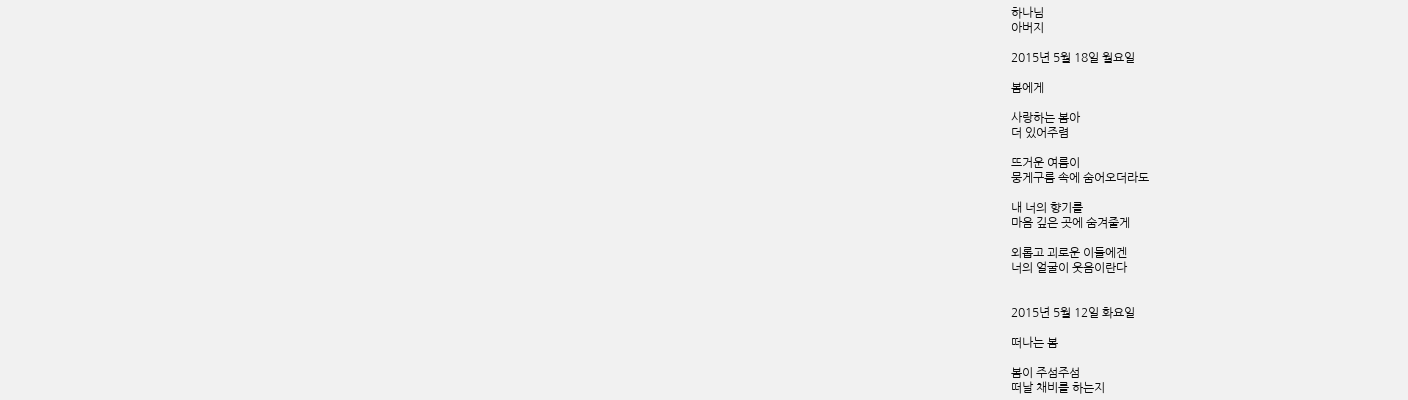하나님
아버지

2015년 5월 18일 월요일

봄에게

사랑하는 봄아
더 있어주렴

뜨거운 여름이
뭉게구름 속에 숨어오더라도

내 너의 향기를
마음 깊은 곳에 숨겨줄게

외롭고 괴로운 이들에겐
너의 얼굴이 웃음이란다


2015년 5월 12일 화요일

떠나는 봄

봄이 주섬주섬
떠날 채비를 하는지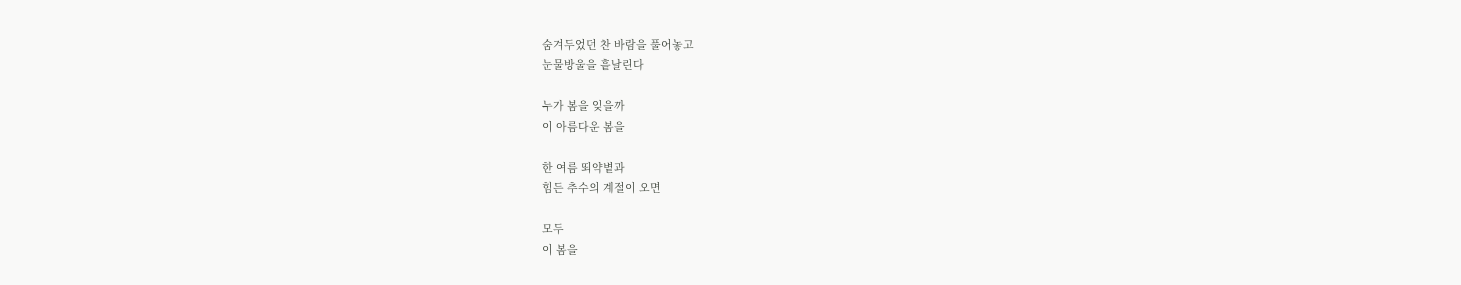숨겨두었던 찬 바람을 풀어놓고
눈물방울을 흩날린다

누가 봄을 잊을까
이 아름다운 봄을

한 여름 뙤약볕과
힘든 추수의 계절이 오면

모두
이 봄을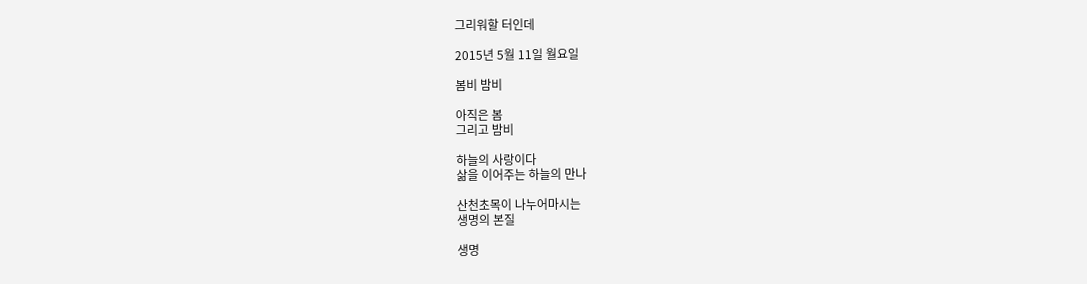그리워할 터인데

2015년 5월 11일 월요일

봄비 밤비

아직은 봄
그리고 밤비

하늘의 사랑이다
삶을 이어주는 하늘의 만나

산천초목이 나누어마시는
생명의 본질

생명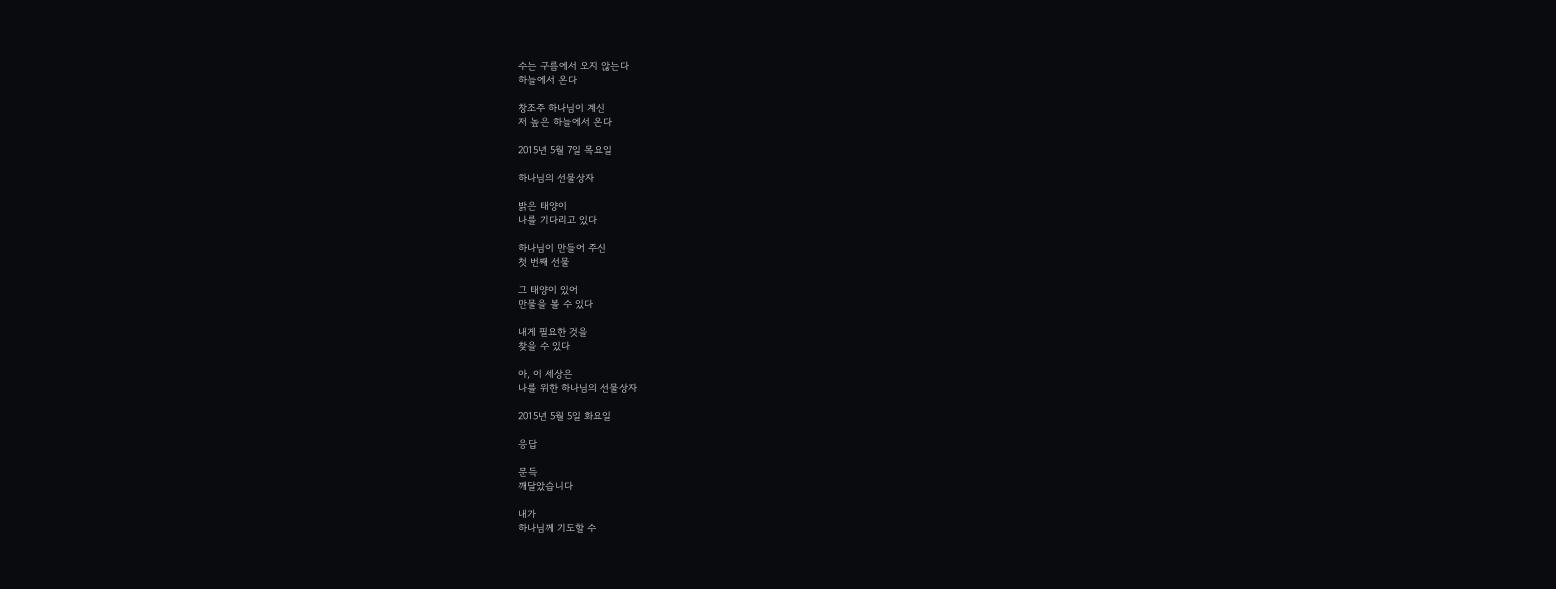수는 구름에서 오지 않는다
하늘에서 온다

창조주 하나님이 계신
저 높은 하늘에서 온다

2015년 5월 7일 목요일

하나님의 선물상자

밝은 태양이
나를 기다리고 있다

하나님이 만들어 주신
첫 번째 선물

그 태양이 있어
만물을 볼 수 있다

내게 필요한 것을
찾을 수 있다

아, 이 세상은
나를 위한 하나님의 선물상자

2015년 5월 5일 화요일

응답

문득
깨달았습니다

내가
하나님께 기도할 수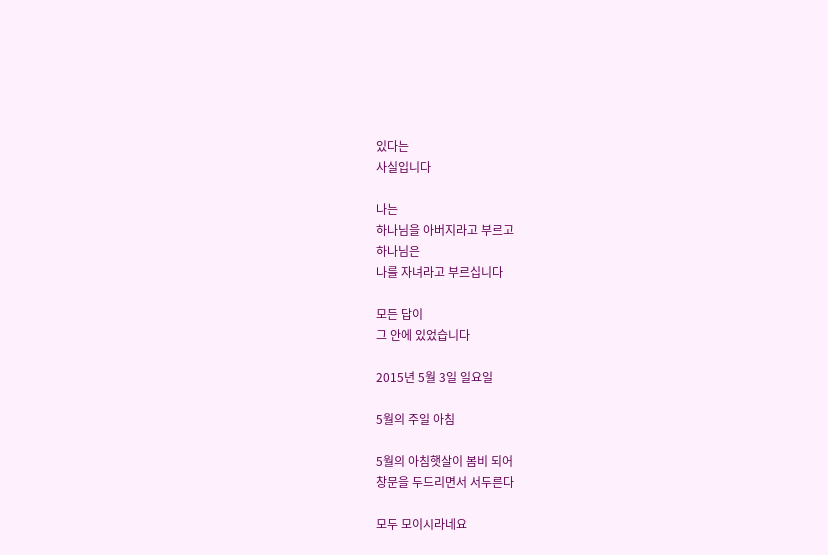있다는
사실입니다

나는
하나님을 아버지라고 부르고
하나님은
나를 자녀라고 부르십니다

모든 답이
그 안에 있었습니다

2015년 5월 3일 일요일

5월의 주일 아침

5월의 아침햇살이 봄비 되어
창문을 두드리면서 서두른다

모두 모이시라네요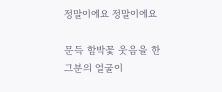정말이에요 정말이에요

문득 함박꽃 웃음을 한
그분의 얼굴이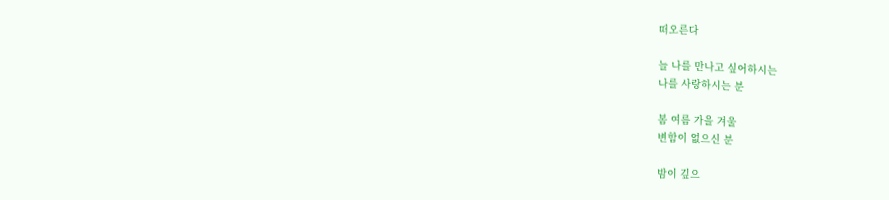떠오른다

늘 나를 만나고 싶어하시는
나를 사랑하시는 분

봄 여름 가을 겨울
변함이 없으신 분

밤이 깊으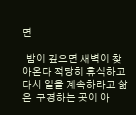면

  밤이 깊으면 새벽이 찾아온다 적당히 휴식하고 다시 일을 계속하라고 삶은  구경하는 곳이 아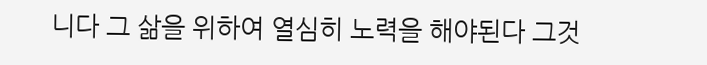니다 그 삶을 위하여 열심히 노력을 해야된다 그것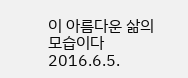이 아름다운 삶의 모습이다 2016.6.5.